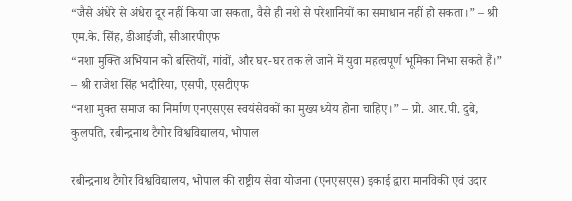“जैसे अंधेरे से अंधेरा दूर नहीं किया जा सकता, वैसे ही नशे से परेशानियों का समाधान नहीं हो सकता।” – श्री एम.के. सिंह, डीआईजी, सीआरपीएफ
“नशा मुक्ति अभियान को बस्तियों, गांवों, और घर-घर तक ले जाने में युवा महत्वपूर्ण भूमिका निभा सकते हैं।” – श्री राजेश सिंह भदौरिया, एसपी, एसटीएफ
“नशा मुक्त समाज का निर्माण एनएसएस स्वयंसेवकों का मुख्य ध्येय होना चाहिए।” – प्रो. आर.पी. दुबे, कुलपति, रबीन्द्रनाथ टैगोर विश्वविद्यालय, भोपाल

रबीन्द्रनाथ टैगोर विश्वविद्यालय, भोपाल की राष्ट्रीय सेवा योजना (एनएसएस) इकाई द्वारा मानविकी एवं उदार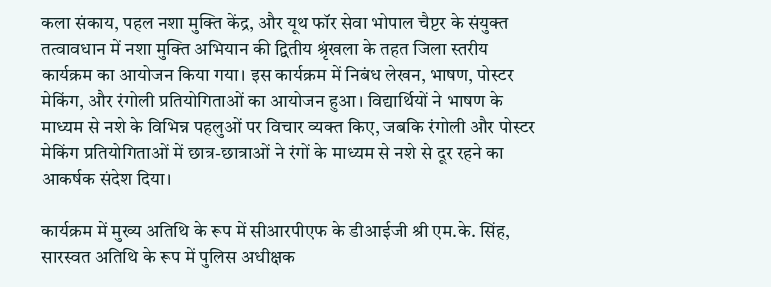कला संकाय, पहल नशा मुक्ति केंद्र, और यूथ फॉर सेवा भोपाल चैप्टर के संयुक्त तत्वावधान में नशा मुक्ति अभियान की द्वितीय श्रृंखला के तहत जिला स्तरीय कार्यक्रम का आयोजन किया गया। इस कार्यक्रम में निबंध लेखन, भाषण, पोस्टर मेकिंग, और रंगोली प्रतियोगिताओं का आयोजन हुआ। विद्यार्थियों ने भाषण के माध्यम से नशे के विभिन्न पहलुओं पर विचार व्यक्त किए, जबकि रंगोली और पोस्टर मेकिंग प्रतियोगिताओं में छात्र-छात्राओं ने रंगों के माध्यम से नशे से दूर रहने का आकर्षक संदेश दिया।

कार्यक्रम में मुख्य अतिथि के रूप में सीआरपीएफ के डीआईजी श्री एम.के. सिंह, सारस्वत अतिथि के रूप में पुलिस अधीक्षक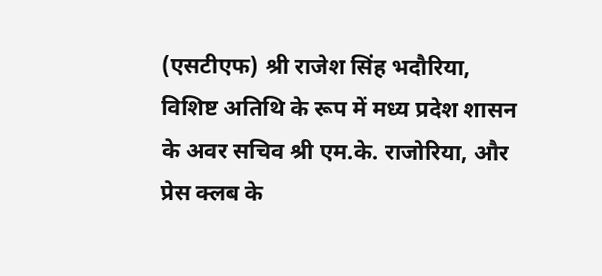(एसटीएफ) श्री राजेश सिंह भदौरिया, विशिष्ट अतिथि के रूप में मध्य प्रदेश शासन के अवर सचिव श्री एम.के. राजोरिया, और प्रेस क्लब के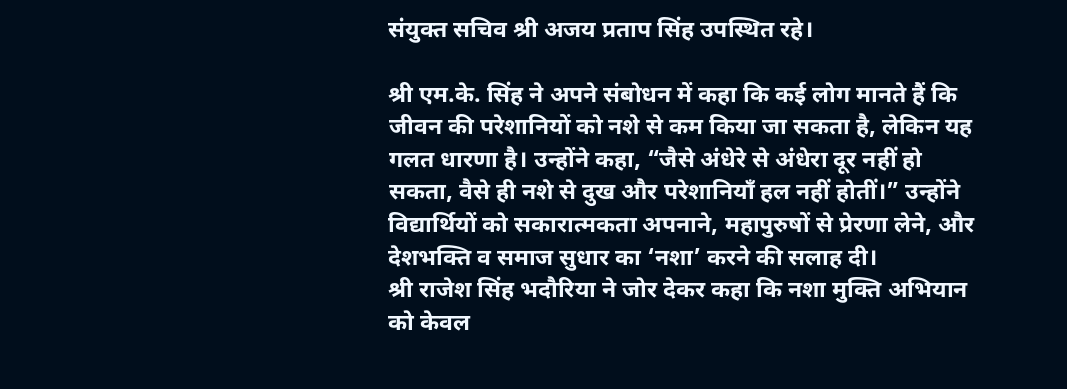संयुक्त सचिव श्री अजय प्रताप सिंह उपस्थित रहे।

श्री एम.के. सिंह ने अपने संबोधन में कहा कि कई लोग मानते हैं कि जीवन की परेशानियों को नशे से कम किया जा सकता है, लेकिन यह गलत धारणा है। उन्होंने कहा, “जैसे अंधेरे से अंधेरा दूर नहीं हो सकता, वैसे ही नशे से दुख और परेशानियाँ हल नहीं होतीं।” उन्होंने विद्यार्थियों को सकारात्मकता अपनाने, महापुरुषों से प्रेरणा लेने, और देशभक्ति व समाज सुधार का ‘नशा’ करने की सलाह दी।
श्री राजेश सिंह भदौरिया ने जोर देकर कहा कि नशा मुक्ति अभियान को केवल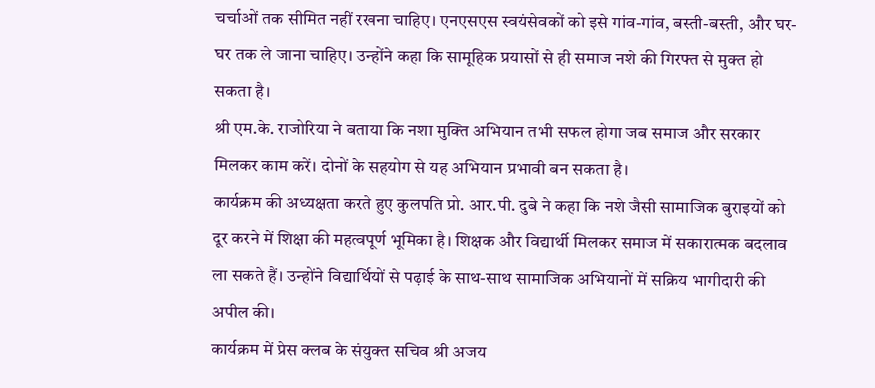चर्चाओं तक सीमित नहीं रखना चाहिए। एनएसएस स्वयंसेवकों को इसे गांव-गांव, बस्ती-बस्ती, और घर-घर तक ले जाना चाहिए। उन्होंने कहा कि सामूहिक प्रयासों से ही समाज नशे की गिरफ्त से मुक्त हो सकता है।
श्री एम.के. राजोरिया ने बताया कि नशा मुक्ति अभियान तभी सफल होगा जब समाज और सरकार मिलकर काम करें। दोनों के सहयोग से यह अभियान प्रभावी बन सकता है।
कार्यक्रम की अध्यक्षता करते हुए कुलपति प्रो. आर.पी. दुबे ने कहा कि नशे जैसी सामाजिक बुराइयों को दूर करने में शिक्षा की महत्वपूर्ण भूमिका है। शिक्षक और विद्यार्थी मिलकर समाज में सकारात्मक बदलाव ला सकते हैं। उन्होंने विद्यार्थियों से पढ़ाई के साथ-साथ सामाजिक अभियानों में सक्रिय भागीदारी की अपील की।
कार्यक्रम में प्रेस क्लब के संयुक्त सचिव श्री अजय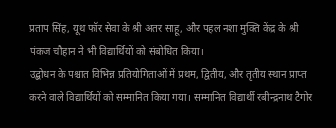प्रताप सिंह, यूथ फॉर सेवा के श्री अतर साहू, और पहल नशा मुक्ति केंद्र के श्री पंकज चौहान ने भी विद्यार्थियों को संबोधित किया।
उद्बोधन के पश्चात विभिन्न प्रतियोगिताओं में प्रथम, द्वितीय, और तृतीय स्थान प्राप्त करने वाले विद्यार्थियों को सम्मानित किया गया। सम्मानित विद्यार्थी रबीन्द्रनाथ टैगोर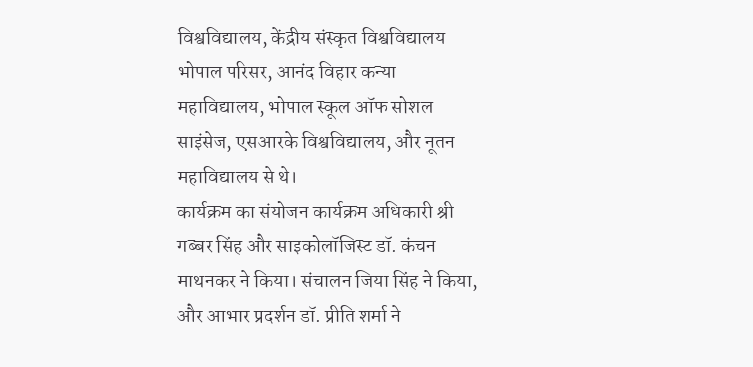विश्वविद्यालय, केंद्रीय संस्कृत विश्वविद्यालय भोपाल परिसर, आनंद विहार कन्या महाविद्यालय, भोपाल स्कूल ऑफ सोशल साइंसेज, एसआरके विश्वविद्यालय, और नूतन महाविद्यालय से थे।
कार्यक्रम का संयोजन कार्यक्रम अधिकारी श्री गब्बर सिंह और साइकोलॉजिस्ट डॉ. कंचन माथनकर ने किया। संचालन जिया सिंह ने किया, और आभार प्रदर्शन डॉ. प्रीति शर्मा ने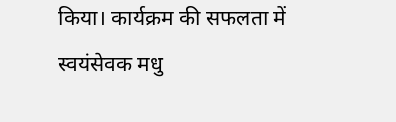किया। कार्यक्रम की सफलता में स्वयंसेवक मधु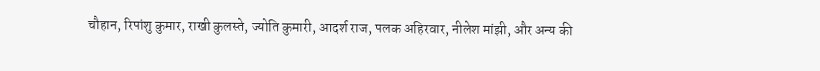चौहान, रिपांशु कुमार, राखी कुलस्ते, ज्योति कुमारी, आदर्श राज, पलक अहिरवार, नीलेश मांझी, और अन्य की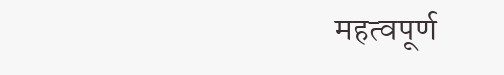महत्वपूर्ण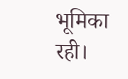भूमिका रही।